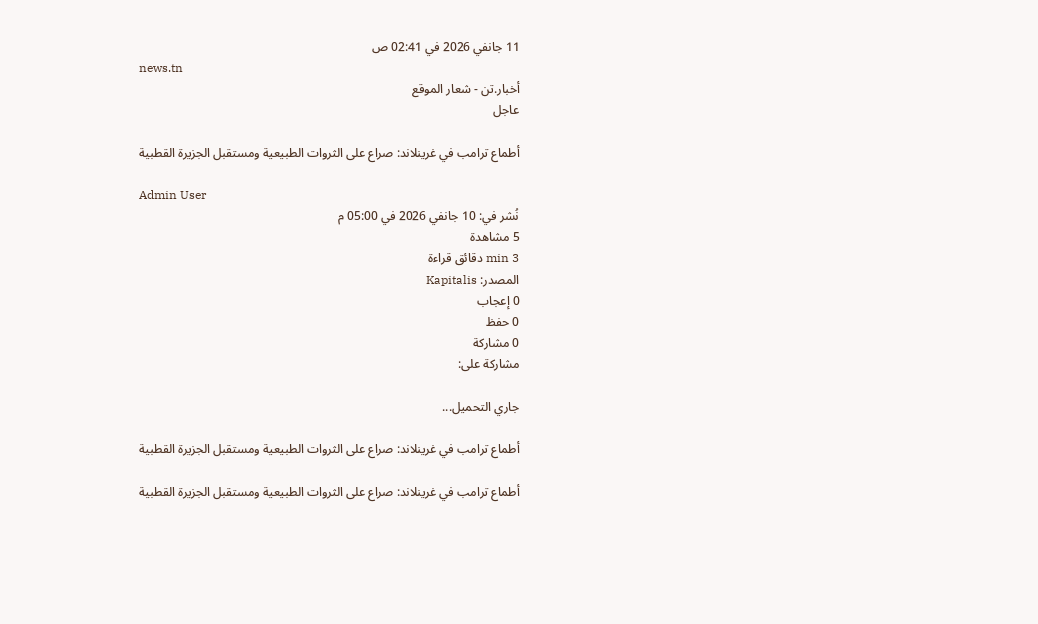11 جانفي 2026 في 02:41 ص
news.tn
أخبار.تن - شعار الموقع
عاجل

أطماع ترامب في غرينلاند: صراع على الثروات الطبيعية ومستقبل الجزيرة القطبية

Admin User
نُشر في: 10 جانفي 2026 في 05:00 م
5 مشاهدة
3 min دقائق قراءة
المصدر: Kapitalis
0 إعجاب
0 حفظ
0 مشاركة
مشاركة على:

جاري التحميل...

أطماع ترامب في غرينلاند: صراع على الثروات الطبيعية ومستقبل الجزيرة القطبية

أطماع ترامب في غرينلاند: صراع على الثروات الطبيعية ومستقبل الجزيرة القطبية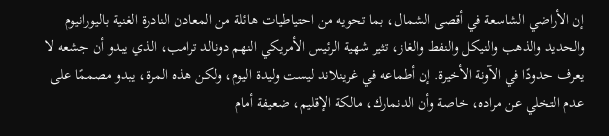إن الأراضي الشاسعة في أقصى الشمال، بما تحويه من احتياطيات هائلة من المعادن النادرة الغنية باليورانيوم والحديد والذهب والنيكل والنفط والغاز، تثير شهية الرئيس الأمريكي النهم دونالد ترامب، الذي يبدو أن جشعه لا يعرف حدودًا في الآونة الأخيرة. إن أطماعه في غرينلاند ليست وليدة اليوم، ولكن هذه المرة، يبدو مصممًا على عدم التخلي عن مراده، خاصة وأن الدنمارك، مالكة الإقليم، ضعيفة أمام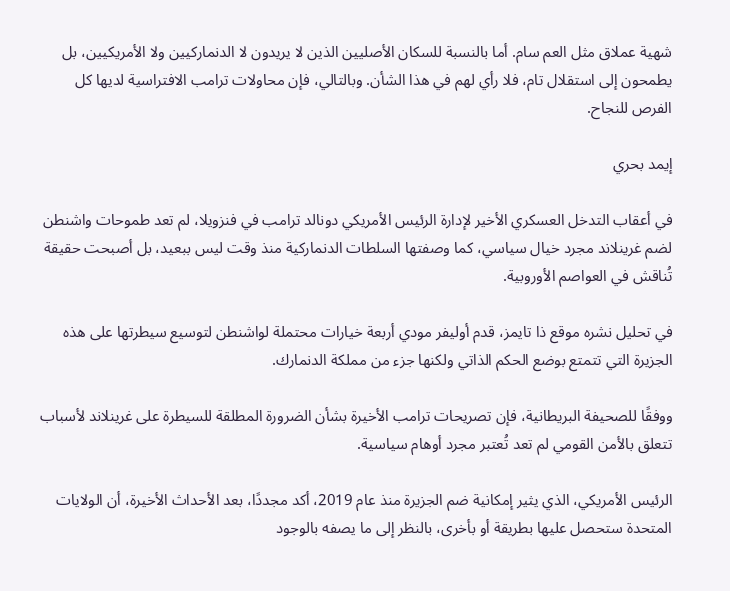شهية عملاق مثل العم سام. أما بالنسبة للسكان الأصليين الذين لا يريدون لا الدنماركيين ولا الأمريكيين، بل يطمحون إلى استقلال تام، فلا رأي لهم في هذا الشأن. وبالتالي، فإن محاولات ترامب الافتراسية لديها كل الفرص للنجاح.

إيمد بحري

في أعقاب التدخل العسكري الأخير لإدارة الرئيس الأمريكي دونالد ترامب في فنزويلا، لم تعد طموحات واشنطن لضم غرينلاند مجرد خيال سياسي، كما وصفتها السلطات الدنماركية منذ وقت ليس ببعيد، بل أصبحت حقيقة تُناقش في العواصم الأوروبية.

في تحليل نشره موقع ذا تايمز، قدم أوليفر مودي أربعة خيارات محتملة لواشنطن لتوسيع سيطرتها على هذه الجزيرة التي تتمتع بوضع الحكم الذاتي ولكنها جزء من مملكة الدنمارك.

ووفقًا للصحيفة البريطانية، فإن تصريحات ترامب الأخيرة بشأن الضرورة المطلقة للسيطرة على غرينلاند لأسباب تتعلق بالأمن القومي لم تعد تُعتبر مجرد أوهام سياسية.

الرئيس الأمريكي، الذي يثير إمكانية ضم الجزيرة منذ عام 2019، أكد مجددًا، بعد الأحداث الأخيرة، أن الولايات المتحدة ستحصل عليها بطريقة أو بأخرى، بالنظر إلى ما يصفه بالوجود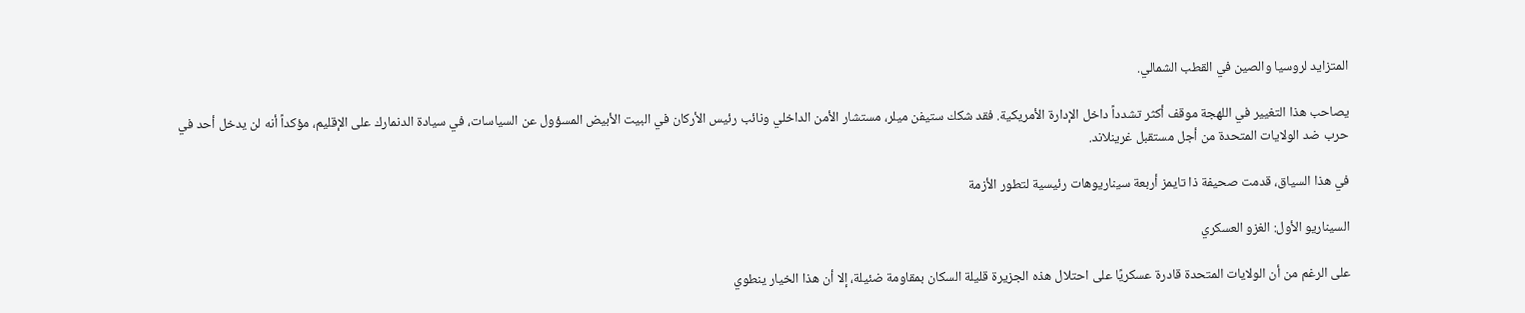المتزايد لروسيا والصين في القطب الشمالي.

يصاحب هذا التغيير في اللهجة موقف أكثر تشدداً داخل الإدارة الأمريكية. فقد شكك ستيفن ميلر، مستشار الأمن الداخلي ونائب رئيس الأركان في البيت الأبيض المسؤول عن السياسات، في سيادة الدنمارك على الإقليم، مؤكداً أنه لن يدخل أحد في حرب ضد الولايات المتحدة من أجل مستقبل غرينلاند.

في هذا السياق، قدمت صحيفة ذا تايمز أربعة سيناريوهات رئيسية لتطور الأزمة

السيناريو الأول: الغزو العسكري

على الرغم من أن الولايات المتحدة قادرة عسكريًا على احتلال هذه الجزيرة قليلة السكان بمقاومة ضئيلة، إلا أن هذا الخيار ينطوي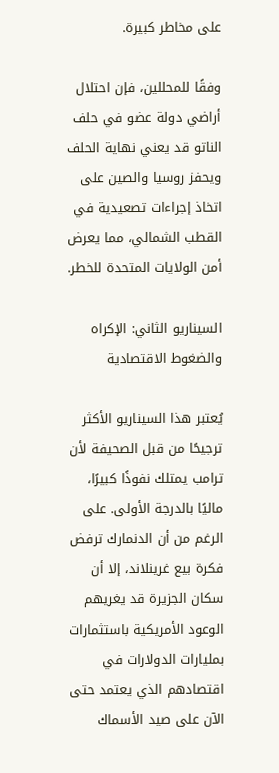على مخاطر كبيرة.

وفقًا للمحللين، فإن احتلال أراضي دولة عضو في حلف الناتو قد يعني نهاية الحلف ويحفز روسيا والصين على اتخاذ إجراءات تصعيدية في القطب الشمالي، مما يعرض أمن الولايات المتحدة للخطر.

السيناريو الثاني: الإكراه والضغوط الاقتصادية

يُعتبر هذا السيناريو الأكثر ترجيحًا من قبل الصحيفة لأن ترامب يمتلك نفوذًا كبيرًا، ماليًا بالدرجة الأولى. على الرغم من أن الدنمارك ترفض فكرة بيع غرينلاند، إلا أن سكان الجزيرة قد يغريهم الوعود الأمريكية باستثمارات بمليارات الدولارات في اقتصادهم الذي يعتمد حتى الآن على صيد الأسماك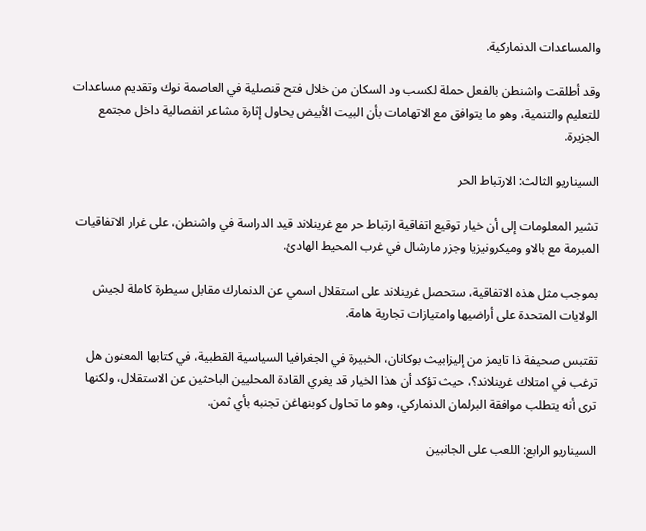والمساعدات الدنماركية.

وقد أطلقت واشنطن بالفعل حملة لكسب ود السكان من خلال فتح قنصلية في العاصمة نوك وتقديم مساعدات للتعليم والتنمية، وهو ما يتوافق مع الاتهامات بأن البيت الأبيض يحاول إثارة مشاعر انفصالية داخل مجتمع الجزيرة.

السيناريو الثالث: الارتباط الحر

تشير المعلومات إلى أن خيار توقيع اتفاقية ارتباط حر مع غرينلاند قيد الدراسة في واشنطن، على غرار الاتفاقيات المبرمة مع بالاو وميكرونيزيا وجزر مارشال في غرب المحيط الهادئ.

بموجب مثل هذه الاتفاقية، ستحصل غرينلاند على استقلال اسمي عن الدنمارك مقابل سيطرة كاملة لجيش الولايات المتحدة على أراضيها وامتيازات تجارية هامة.

تقتبس صحيفة ذا تايمز من إليزابيث بوكانان، الخبيرة في الجغرافيا السياسية القطبية، في كتابها المعنون هل ترغب في امتلاك غرينلاند؟، حيث تؤكد أن هذا الخيار قد يغري القادة المحليين الباحثين عن الاستقلال، ولكنها ترى أنه يتطلب موافقة البرلمان الدنماركي، وهو ما تحاول كوبنهاغن تجنبه بأي ثمن.

السيناريو الرابع: اللعب على الجانبين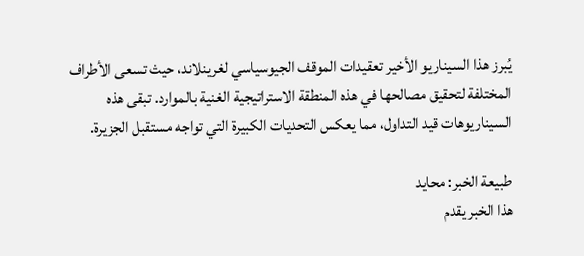يُبرز هذا السيناريو الأخير تعقيدات الموقف الجيوسياسي لغرينلاند، حيث تسعى الأطراف المختلفة لتحقيق مصالحها في هذه المنطقة الاستراتيجية الغنية بالموارد. تبقى هذه السيناريوهات قيد التداول، مما يعكس التحديات الكبيرة التي تواجه مستقبل الجزيرة.

طبيعة الخبر: محايد
هذا الخبر يقدم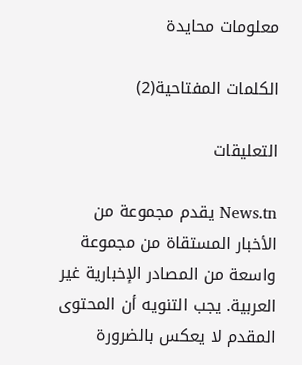معلومات محايدة

الكلمات المفتاحية(2)

التعليقات

News.tn يقدم مجموعة من الأخبار المستقاة من مجموعة واسعة من المصادر الإخبارية غير العربية. يجب التنويه أن المحتوى المقدم لا يعكس بالضرورة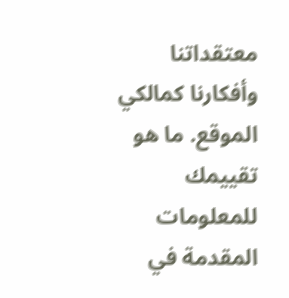معتقداتنا وأفكارنا كمالكي الموقع. ما هو تقييمك للمعلومات المقدمة في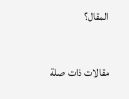المقال؟

مقالات ذات صلة